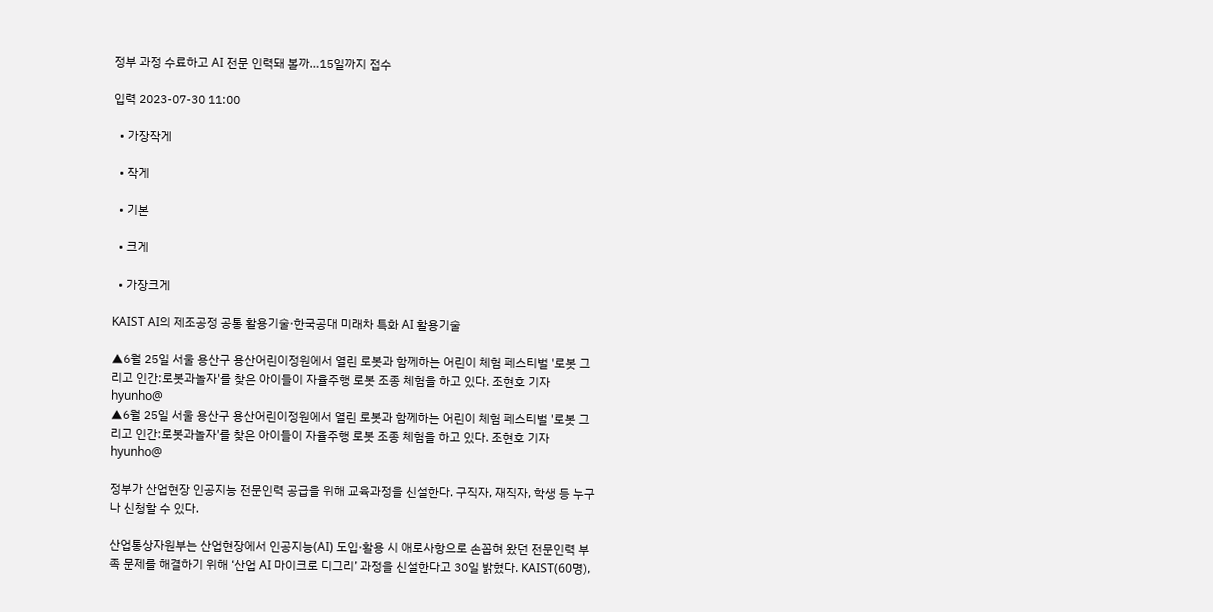정부 과정 수료하고 AI 전문 인력돼 볼까…15일까지 접수

입력 2023-07-30 11:00

  • 가장작게

  • 작게

  • 기본

  • 크게

  • 가장크게

KAIST AI의 제조공정 공통 활용기술·한국공대 미래차 특화 AI 활용기술

▲6월 25일 서울 용산구 용산어린이정원에서 열린 로봇과 함께하는 어린이 체험 페스티벌 '로봇 그리고 인간:로봇과놀자'를 찾은 아이들이 자율주행 로봇 조종 체험을 하고 있다. 조현호 기자 hyunho@
▲6월 25일 서울 용산구 용산어린이정원에서 열린 로봇과 함께하는 어린이 체험 페스티벌 '로봇 그리고 인간:로봇과놀자'를 찾은 아이들이 자율주행 로봇 조종 체험을 하고 있다. 조현호 기자 hyunho@

정부가 산업현장 인공지능 전문인력 공급을 위해 교육과정을 신설한다. 구직자, 재직자, 학생 등 누구나 신청할 수 있다.

산업통상자원부는 산업현장에서 인공지능(AI) 도입·활용 시 애로사항으로 손꼽혀 왔던 전문인력 부족 문제를 해결하기 위해 ‘산업 AI 마이크로 디그리’ 과정을 신설한다고 30일 밝혔다. KAIST(60명),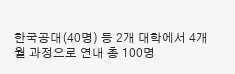한국공대(40명) 등 2개 대학에서 4개월 과정으로 연내 총 100명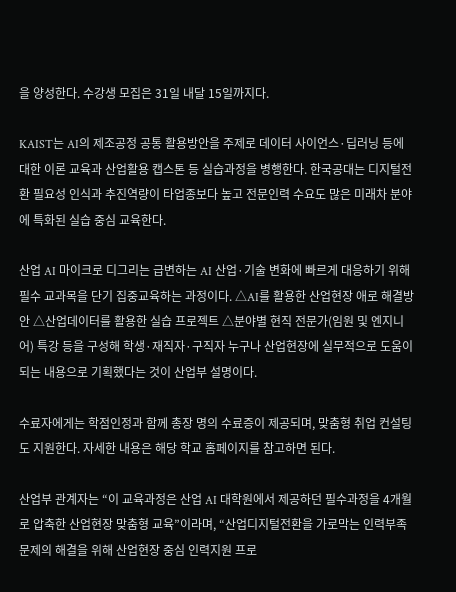을 양성한다. 수강생 모집은 31일 내달 15일까지다.

KAIST는 AI의 제조공정 공통 활용방안을 주제로 데이터 사이언스·딥러닝 등에 대한 이론 교육과 산업활용 캡스톤 등 실습과정을 병행한다. 한국공대는 디지털전환 필요성 인식과 추진역량이 타업종보다 높고 전문인력 수요도 많은 미래차 분야에 특화된 실습 중심 교육한다.

산업 AI 마이크로 디그리는 급변하는 AI 산업·기술 변화에 빠르게 대응하기 위해 필수 교과목을 단기 집중교육하는 과정이다. △AI를 활용한 산업현장 애로 해결방안 △산업데이터를 활용한 실습 프로젝트 △분야별 현직 전문가(임원 및 엔지니어) 특강 등을 구성해 학생·재직자·구직자 누구나 산업현장에 실무적으로 도움이 되는 내용으로 기획했다는 것이 산업부 설명이다.

수료자에게는 학점인정과 함께 총장 명의 수료증이 제공되며, 맞춤형 취업 컨설팅도 지원한다. 자세한 내용은 해당 학교 홈페이지를 참고하면 된다.

산업부 관계자는 “이 교육과정은 산업 AI 대학원에서 제공하던 필수과정을 4개월로 압축한 산업현장 맞춤형 교육”이라며, “산업디지털전환을 가로막는 인력부족 문제의 해결을 위해 산업현장 중심 인력지원 프로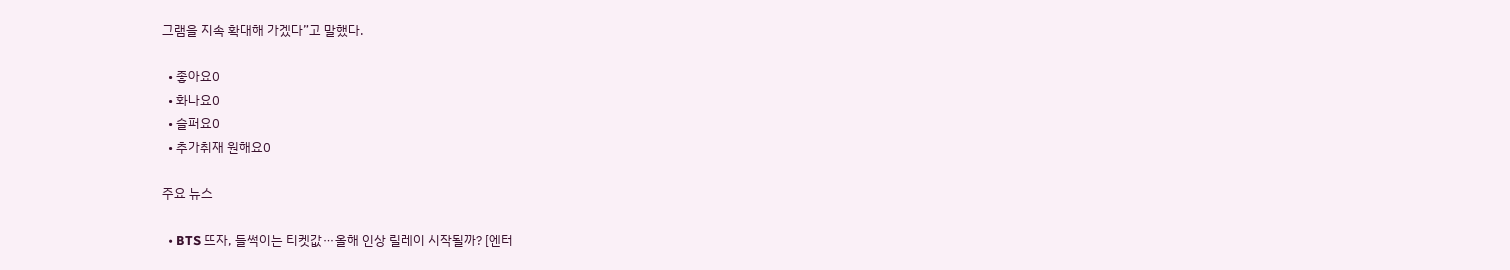그램을 지속 확대해 가겠다”고 말했다.

  • 좋아요0
  • 화나요0
  • 슬퍼요0
  • 추가취재 원해요0

주요 뉴스

  • BTS 뜨자, 들썩이는 티켓값⋯올해 인상 릴레이 시작될까? [엔터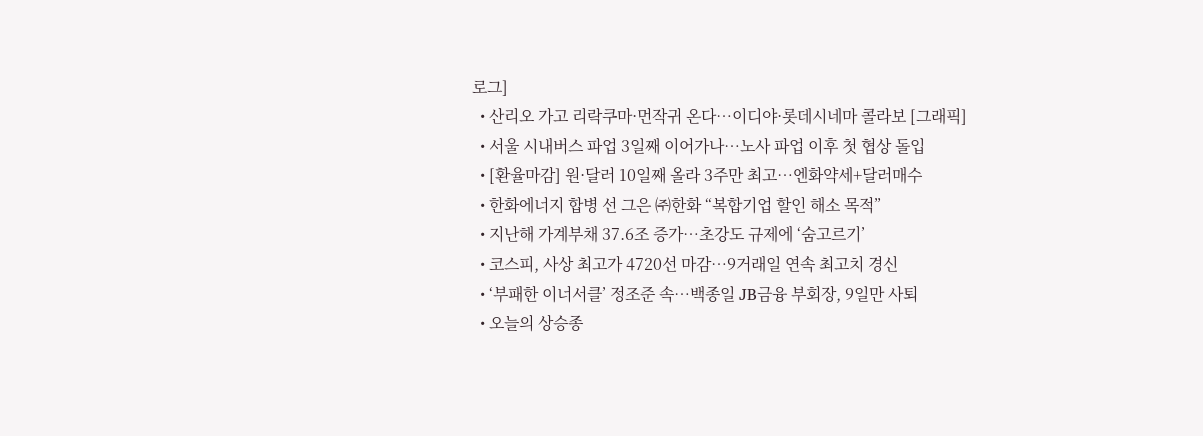로그]
  • 산리오 가고 리락쿠마·먼작귀 온다…이디야·롯데시네마 콜라보 [그래픽]
  • 서울 시내버스 파업 3일째 이어가나⋯노사 파업 이후 첫 협상 돌입
  • [환율마감] 원·달러 10일째 올라 3주만 최고…엔화약세+달러매수
  • 한화에너지 합병 선 그은 ㈜한화 “복합기업 할인 해소 목적”
  • 지난해 가계부채 37.6조 증가⋯초강도 규제에 ‘숨고르기’
  • 코스피, 사상 최고가 4720선 마감⋯9거래일 연속 최고치 경신
  • ‘부패한 이너서클’ 정조준 속…백종일 JB금융 부회장, 9일만 사퇴
  • 오늘의 상승종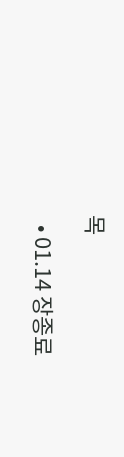목

  • 01.14 장종료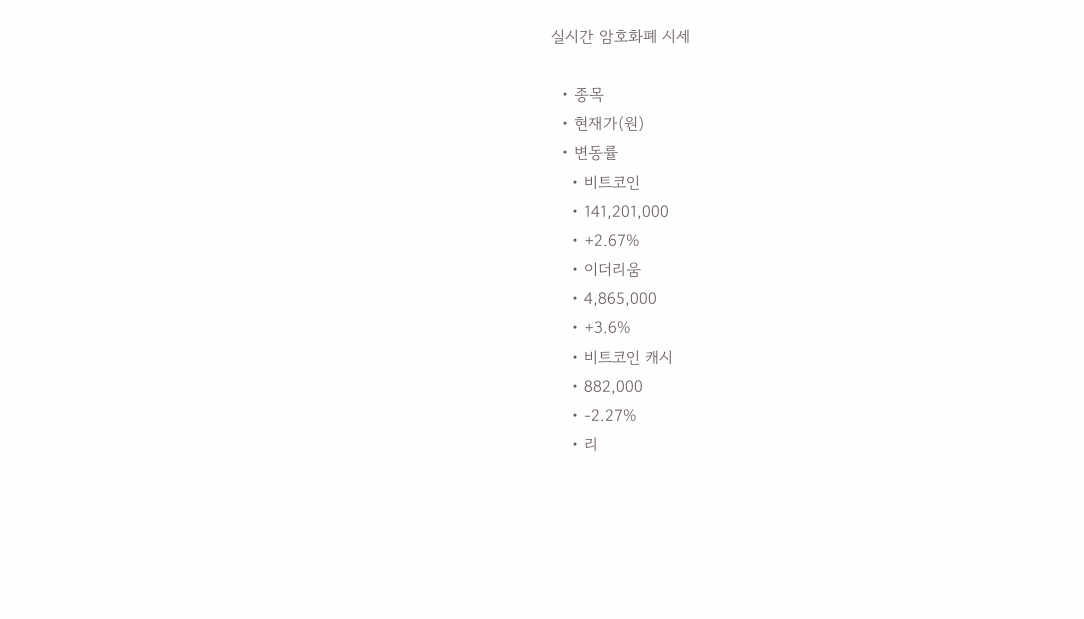실시간 암호화폐 시세

  • 종목
  • 현재가(원)
  • 변동률
    • 비트코인
    • 141,201,000
    • +2.67%
    • 이더리움
    • 4,865,000
    • +3.6%
    • 비트코인 캐시
    • 882,000
    • -2.27%
    • 리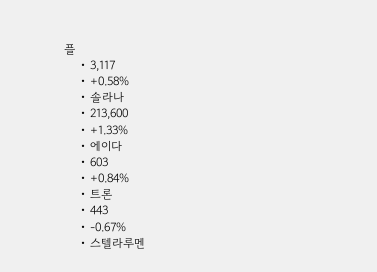플
    • 3,117
    • +0.58%
    • 솔라나
    • 213,600
    • +1.33%
    • 에이다
    • 603
    • +0.84%
    • 트론
    • 443
    • -0.67%
    • 스텔라루멘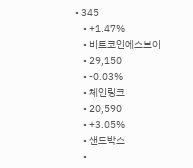• 345
    • +1.47%
    • 비트코인에스브이
    • 29,150
    • -0.03%
    • 체인링크
    • 20,590
    • +3.05%
    • 샌드박스
    •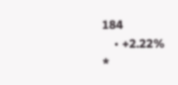184
    • +2.22%
*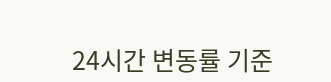24시간 변동률 기준